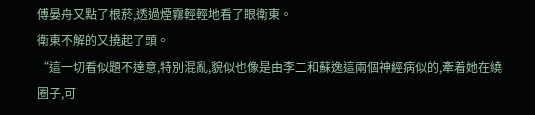傅晏舟又點了根菸,透過煙霧輕輕地看了眼衛東。
衛東不解的又撓起了頭。
“這一切看似題不達意,特別混亂,貌似也像是由李二和蘇逸這兩個神經病似的,牽着她在繞圈子,可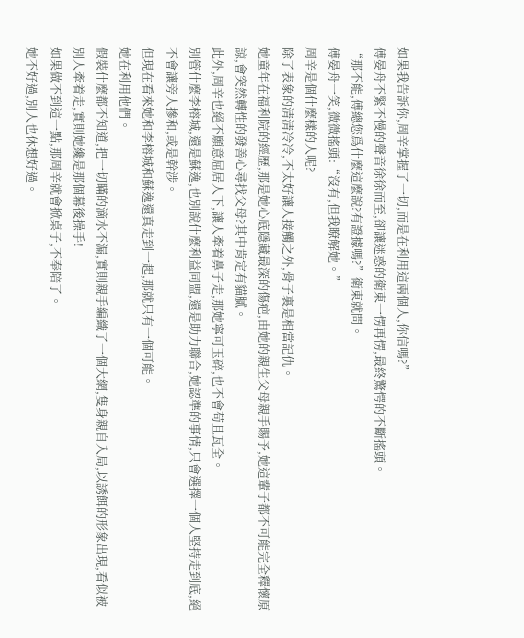如果我告訴你,周辛掌握了一切,而是在利用這兩個人,你信嗎?”
傅晏舟不緊不慢的聲音徐徐而至,卻讓迷惑的衛東一愣再愣,最終驚愕的不斷搖頭。
“那不能,傅總您爲什麼這麼說?有證據嗎?”衛東就問。
傅晏舟一笑,微微搖頭:“沒有,但我瞭解她。”
周辛是個什麼樣的人呢?
除了表象的清清冷冷,不太好讓人接觸之外,骨子裏是相當記仇。
她童年在福利院的經歷,那是她心底隱藏最深的傷疤,由她的親生父母親手賜予,她這輩子都不可能完全釋懷原諒,會突然轉性的發善心尋找父母?其中肯定有貓膩。
此外,周辛也絕不願意屈居人下,讓人牽着鼻子走,那她寧可玉碎,也不會苟且瓦全。
別管什麼李榕城,還是蘇逸,也別說什麼利益同盟,還是助力聯合,她認準的事情,只會選擇一個人堅持走到底,絕不會讓旁人摻和,或是幹涉。
但現在看來她和李榕城和蘇逸還真走到一起,那就只有一個可能。
她在利用他們。
假裝什麼都不知道,把一切瞞的滴水不漏,實則親手編織了一個大網,隻身親自入局,以誘餌的形象出現,看似被別人牽着走,實則她纔是那個幕後操手!
如果做不到這一點,那周辛就會掀桌子,不奉陪了。
她不好過,別人也休想好過。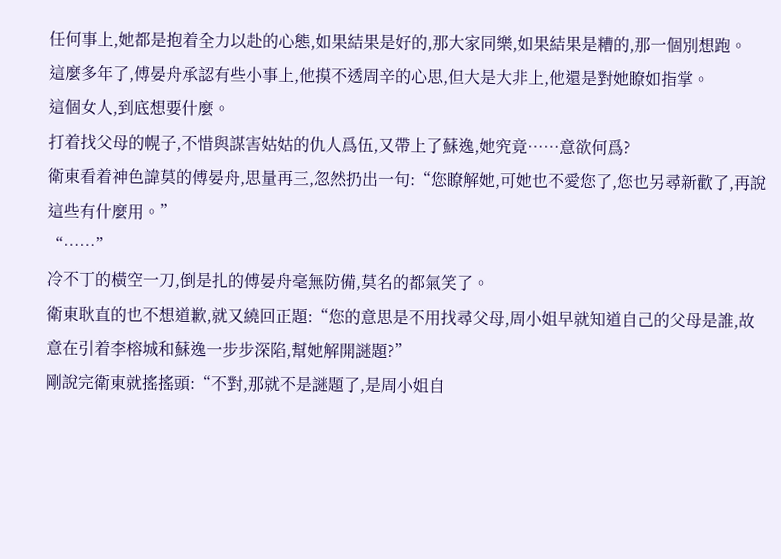任何事上,她都是抱着全力以赴的心態,如果結果是好的,那大家同樂,如果結果是糟的,那一個別想跑。
這麼多年了,傅晏舟承認有些小事上,他摸不透周辛的心思,但大是大非上,他還是對她瞭如指掌。
這個女人,到底想要什麼。
打着找父母的幌子,不惜與謀害姑姑的仇人爲伍,又帶上了蘇逸,她究竟……意欲何爲?
衛東看着神色諱莫的傅晏舟,思量再三,忽然扔出一句:“您瞭解她,可她也不愛您了,您也另尋新歡了,再說這些有什麼用。”
“……”
冷不丁的橫空一刀,倒是扎的傅晏舟毫無防備,莫名的都氣笑了。
衛東耿直的也不想道歉,就又繞回正題:“您的意思是不用找尋父母,周小姐早就知道自己的父母是誰,故意在引着李榕城和蘇逸一步步深陷,幫她解開謎題?”
剛說完衛東就搖搖頭:“不對,那就不是謎題了,是周小姐自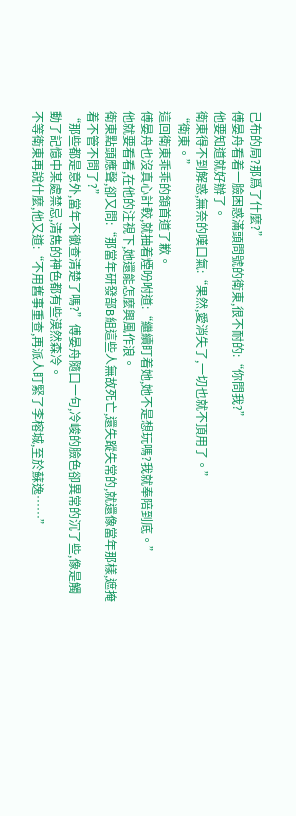己布的局?那爲了什麼?”
傅晏舟看着一臉困惑滿頭問號的衛東,很不耐的:“你問我?”
他要知道就好辦了。
衛東得不到解惑,無奈的嘆口氣:“果然,愛消失了,一切也就不頂用了。”
“衛東。”
這回衛東乖乖的頷首道了歉。
傅晏舟也沒真心計較,就抽着煙吩咐道:“繼續盯着她,她不是想玩嗎?我就奉陪到底。”
他就要看看,在他的注視下,她還能怎麼興風作浪。
衛東點頭應聲,卻又問:“那當年研發部B組這些人無故死亡,還失蹤失常的,就還像當年那樣,遮掩着不管不問了?”
“那些都是意外,當年不徹查清楚了嗎?”傅晏舟隨口一句,冷峻的臉色卻異常的沉了些,像是觸動了記憶中某處禁忌,清雋的神色都有些漠然森冷。
不等衛東再說什麼,他又道:“不用舊事重查,再派人盯緊了李榕城,至於蘇逸……”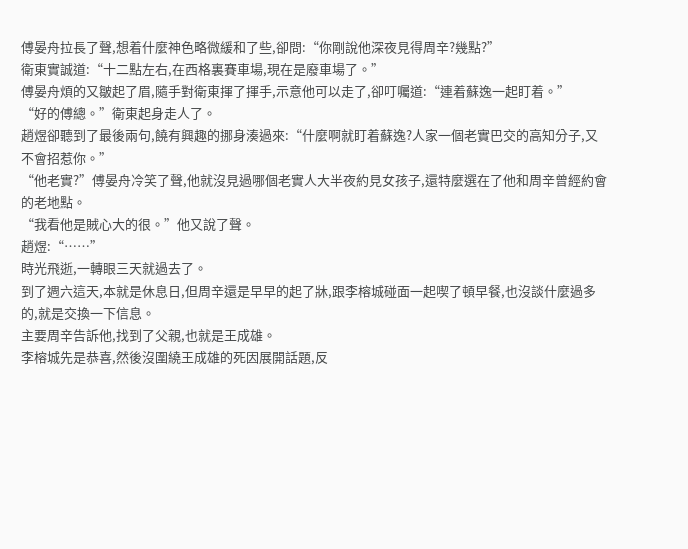傅晏舟拉長了聲,想着什麼神色略微緩和了些,卻問:“你剛說他深夜見得周辛?幾點?”
衛東實誠道:“十二點左右,在西格裏賽車場,現在是廢車場了。”
傅晏舟煩的又皺起了眉,隨手對衛東揮了揮手,示意他可以走了,卻叮囑道:“連着蘇逸一起盯着。”
“好的傅總。”衛東起身走人了。
趙煜卻聽到了最後兩句,饒有興趣的挪身湊過來:“什麼啊就盯着蘇逸?人家一個老實巴交的高知分子,又不會招惹你。”
“他老實?”傅晏舟冷笑了聲,他就沒見過哪個老實人大半夜約見女孩子,還特麼選在了他和周辛曾經約會的老地點。
“我看他是賊心大的很。”他又說了聲。
趙煜:“……”
時光飛逝,一轉眼三天就過去了。
到了週六這天,本就是休息日,但周辛還是早早的起了牀,跟李榕城碰面一起喫了頓早餐,也沒談什麼過多的,就是交換一下信息。
主要周辛告訴他,找到了父親,也就是王成雄。
李榕城先是恭喜,然後沒圍繞王成雄的死因展開話題,反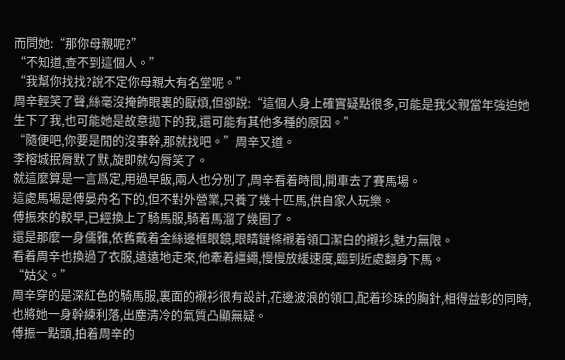而問她:“那你母親呢?”
“不知道,查不到這個人。”
“我幫你找找?說不定你母親大有名堂呢。”
周辛輕笑了聲,絲毫沒掩飾眼裏的厭煩,但卻說:“這個人身上確實疑點很多,可能是我父親當年強迫她生下了我,也可能她是故意拋下的我,還可能有其他多種的原因。”
“隨便吧,你要是閒的沒事幹,那就找吧。”周辛又道。
李榕城抿脣默了默,旋即就勾脣笑了。
就這麼算是一言爲定,用過早飯,兩人也分別了,周辛看着時間,開車去了賽馬場。
這處馬場是傅晏舟名下的,但不對外營業,只養了幾十匹馬,供自家人玩樂。
傅振來的較早,已經換上了騎馬服,騎着馬溜了幾圈了。
還是那麼一身儒雅,依舊戴着金絲邊框眼鏡,眼睛鏈條襯着領口潔白的襯衫,魅力無限。
看着周辛也換過了衣服,遠遠地走來,他牽着繮繩,慢慢放緩速度,臨到近處翻身下馬。
“姑父。”
周辛穿的是深紅色的騎馬服,裏面的襯衫很有設計,花邊波浪的領口,配着珍珠的胸針,相得益彰的同時,也將她一身幹練利落,出塵清冷的氣質凸顯無疑。
傅振一點頭,拍着周辛的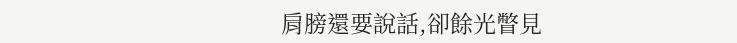肩膀還要說話,卻餘光瞥見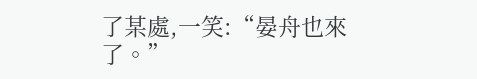了某處,一笑:“晏舟也來了。”